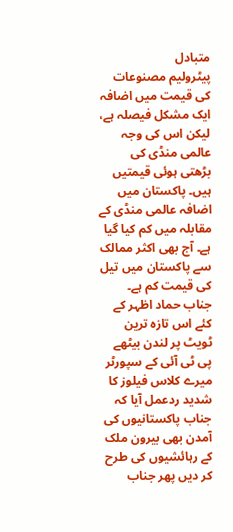متبادل
پیٹرولیم مصنوعات کی قیمت میں اضافہ ایک مشکل فیصلہ ہے، لیکن اس کی وجہ عالمی منڈی کی بڑھتی ہوئی قیمتیں ہیں۔ پاکستان میں اضافہ عالمی منڈی کے مقابلہ میں کم کیا گیا ہے۔ آج بھی اکثر ممالک سے پاکستان میں تیل کی قیمت کم ہے۔ جناب حماد اظہر کے کئے اس تازہ ترین ٹویٹ پر لندن بیٹھے پی ٹی آئی کے سپورٹر میرے کلاس فیلوز کا شدید ردعمل آیا کہ جناب پاکستانیوں کی آمدن بھی بیرون ملک کے رہائشیوں کی طرح کر دیں پھر جناب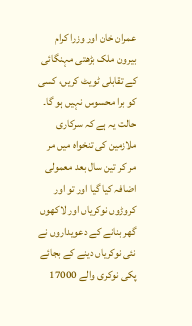عمران خان اور وزرا کرام بیرون ملک بڑھتی مہنگائی کے تقابلی ٹویٹ کریں، کسی کو برا محسوس نہیں ہو گا۔
حالت یہ ہے کہ سرکاری ملازمین کی تنخواہ میں مر مر کر تین سال بعد معمولی اضافہ کیا گیا اور تو اور کروڑوں نوکریاں اور لاکھوں گھر بنانے کے دعویداروں نے نئی نوکریاں دینے کے بجائے پکی نوکری والے 17000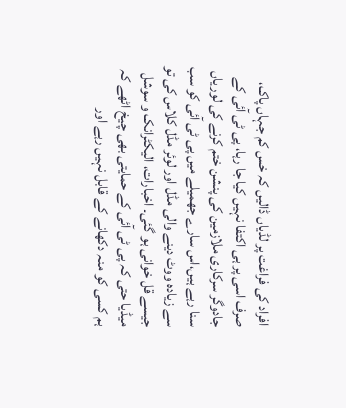افراد کی فراغت پر لڈیاں ڈالیں کہ خس کم جہاں پاک، صرف اسی پر ہی اکتفا نہیں کیا جا رہا، پی ٹی آئی کے جادوگر سرکاری ملازمین کی پنشن ختم کرنے کی لوریاں سنا رہے ہیں،اس سارے جھمیلے میں پی ٹی آئی کو سب سے زیادہ ووٹ دینے والی مڈل اور لوئر مڈل کلاس کی تو جیسے قل خوانی ہو گئی۔ اخبارات، الیکٹرانک و سوشل میڈیا حتی کہ پی ٹی آئی کے حمایتی بھی چیخ اٹھے کہ ہم کسی کو منہ دکھانے کے قابل نہیں رہے اور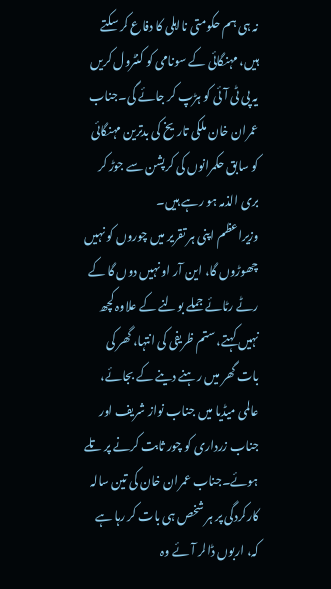نہ ہی ہم حکومتی نااہلی کا دفاع کر سکتے ہیں، مہنگائی کے سونامی کو کنٹرول کریں یہ پی ٹی آئی کو ہڑپ کر جائے گی۔جناب عمران خان ملکی تاریخ کی بدترین مہنگائی کو سابق حکمرانوں کی کرپشن سے جوڑ کر بری الذمہ ہو رہے ہیں۔
وزیراعظم اپنی ہر تقریر میں چوروں کو نہیں چھوڑوں گا، این آر او نہیں دوں گا کے رٹے رٹائے جملے بولنے کے علاوہ کچھ نہیں کہتے، ستم ظریفی کی انتہا، گھر کی بات گھر میں رہنے دینے کے بجائے، عالمی میڈیا میں جناب نواز شریف اور جناب زرداری کو چور ثابت کرنے پر تلے ہوئے۔جناب عمران خان کی تین سالہ کارکردگی پر ہر شخص ہی بات کر رہا ہے کہ، اربوں ڈالر آئے وہ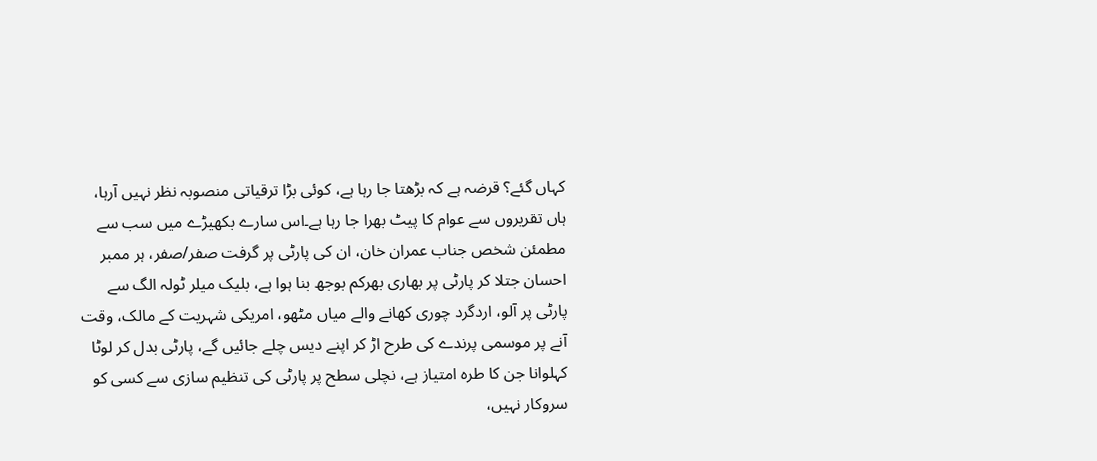کہاں گئے؟ قرضہ ہے کہ بڑھتا جا رہا ہے، کوئی بڑا ترقیاتی منصوبہ نظر نہیں آرہا، ہاں تقریروں سے عوام کا پیٹ بھرا جا رہا ہے۔اس سارے بکھیڑے میں سب سے مطمئن شخص جناب عمران خان، ان کی پارٹی پر گرفت صفر/صفر، ہر ممبر احسان جتلا کر پارٹی پر بھاری بھرکم بوجھ بنا ہوا ہے، بلیک میلر ٹولہ الگ سے پارٹی پر آلو، اردگرد چوری کھانے والے میاں مٹھو، امریکی شہریت کے مالک، وقت آنے پر موسمی پرندے کی طرح اڑ کر اپنے دیس چلے جائیں گے، پارٹی بدل کر لوٹا کہلوانا جن کا طرہ امتیاز ہے، نچلی سطح پر پارٹی کی تنظیم سازی سے کسی کو سروکار نہیں،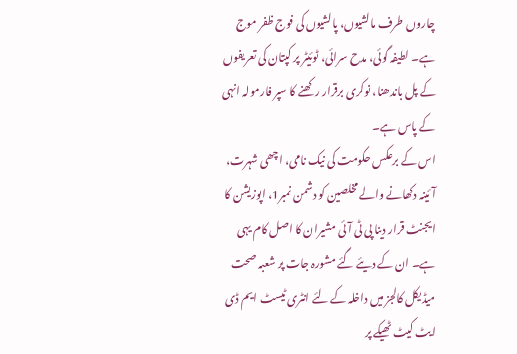چاروں طرف مالشیوں، پالشیوں کی فوج ظفر موج ہے۔ لطیفہ گوئی، مدح سرائی، ٹوئیٹر پر کپتان کی تعریفوں کے پل باندھنا، نوکری برقرار رکھنے کا سپر فارمولہ انہی کے پاس ہے۔
اس کے برعکس حکومت کی نیک نامی، اچھی شہرت، آئینہ دکھانے والے مخلصین کو دشمن نمبر1، اپوزیشن کا ایجنٹ قرار دینا پی ٹی آئی مشیران کا اصل کام یہی ہے۔ ان کے دیئے گئے مشورہ جات پر شعبہ صحت میڈیکل کالجز میں داخلہ کے لئے انٹری ٹیسٹ ایم ڈی ایٹ کیٹ ٹھیکے پر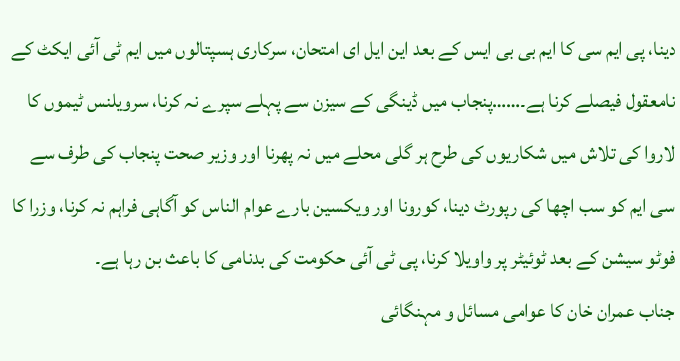دینا، پی ایم سی کا ایم بی بی ایس کے بعد این ایل ای امتحان، سرکاری ہسپتالوں میں ایم ٹی آئی ایکٹ کے نامعقول فیصلے کرنا ہے۔……پنجاب میں ڈینگی کے سیزن سے پہلے سپرے نہ کرنا، سرویلنس ٹیموں کا لاروا کی تلاش میں شکاریوں کی طرح ہر گلی محلے میں نہ پھرنا اور وزیر صحت پنجاب کی طرف سے سی ایم کو سب اچھا کی رپورٹ دینا، کورونا اور ویکسین بارے عوام الناس کو آگاہی فراہم نہ کرنا، وزرا کا فوٹو سیشن کے بعد ٹوئیٹر پر واویلا کرنا، پی ٹی آئی حکومت کی بدنامی کا باعث بن رہا ہے۔
جناب عمران خان کا عوامی مسائل و مہنگائی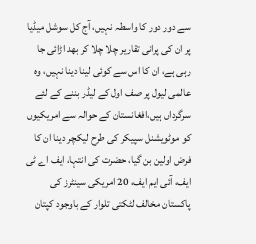سے دور دور کا واسطہ نہیں، آج کل سوشل میڈیا پر ان کی پرانی تقاریر چلا چلا کر بھد اڑائی جا رہی ہے، ان کا اس سے کوئی لینا دینا نہیں، وہ عالمی لیول پر صف اول کے لیڈر بننے کے لئے سرگرداں ہیں،افغانستان کے حوالہ سے امریکیوں کو موٹویشنل سپیکر کی طرح لیکچر دینا ان کا فرض اولین بن گیا، حضرت کی انتہا، ایف اے ٹی ایف، آئی ایم ایف، 20 امریکی سینٹرز کی پاکستان مخالف لٹکتی تلوار کے باوجود کپتان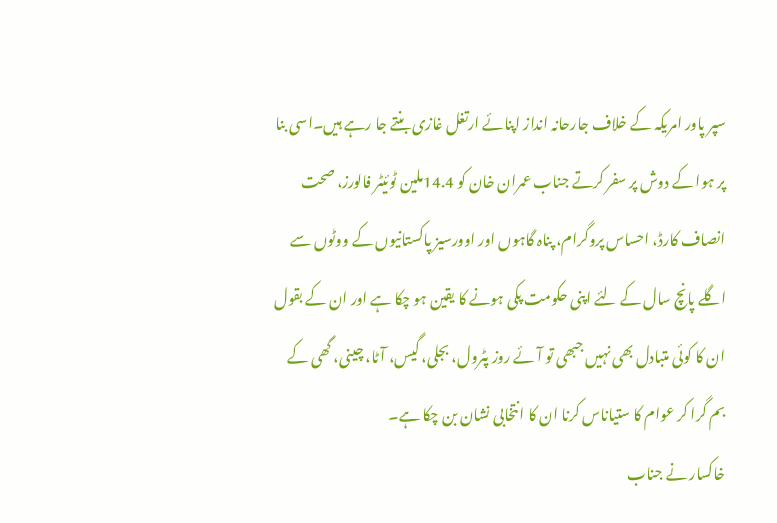سپر پاور امریکہ کے خلاف جارحانہ انداز اپنائے ارتغل غازی بنتے جا رہے ہیں۔اسی بنا پر ہوا کے دوش پر سفر کرتے جناب عمران خان کو 14.4ملین ٹوئیٹر فالورز، صحت انصاف کارڈ، احساس پروگرام، پناہ گاہوں اور اوورسیز پاکستانیوں کے ووٹوں سے اگلے پانچ سال کے لئے اپنی حکومت پکی ہونے کا یقین ہو چکا ہے اور ان کے بقول ان کا کوئی متبادل بھی نہیں جبھی تو آئے روز پٹرول، بجلی، گیس، آٹا، چینی، گھی کے بم گرا کر عوام کا ستیاناس کرنا ان کا انتخابی نشان بن چکا ہے۔
خاکسار نے جناب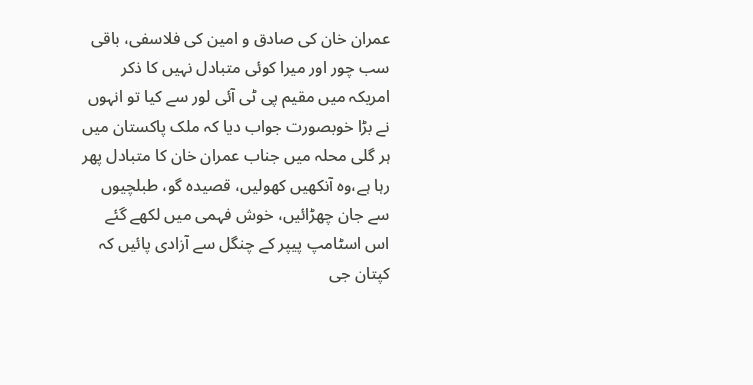عمران خان کی صادق و امین کی فلاسفی، باقی سب چور اور میرا کوئی متبادل نہیں کا ذکر امریکہ میں مقیم پی ٹی آئی لور سے کیا تو انہوں نے بڑا خوبصورت جواب دیا کہ ملک پاکستان میں ہر گلی محلہ میں جناب عمران خان کا متبادل پھر رہا ہے،وہ آنکھیں کھولیں، قصیدہ گو، طبلچیوں سے جان چھڑائیں، خوش فہمی میں لکھے گئے اس اسٹامپ پیپر کے چنگل سے آزادی پائیں کہ کپتان جی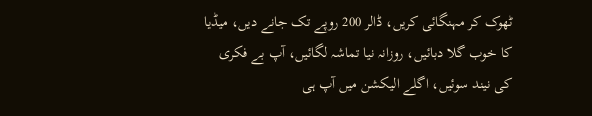ٹھوک کر مہنگائی کریں، ڈالر 200 روپے تک جانے دیں، میڈیا کا خوب گلا دبائیں، روزانہ نیا تماشہ لگائیں، آپ بے فکری کی نیند سوئیں، اگلے الیکشن میں آپ ہی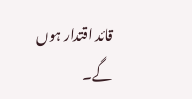قائد اقتدار ہوں گے۔